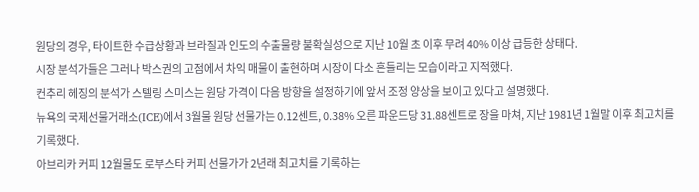원당의 경우, 타이트한 수급상황과 브라질과 인도의 수출물량 불확실성으로 지난 10월 초 이후 무려 40% 이상 급등한 상태다.
시장 분석가들은 그러나 박스권의 고점에서 차익 매물이 출현하며 시장이 다소 흔들리는 모습이라고 지적했다.
컨추리 헤징의 분석가 스텔링 스미스는 원당 가격이 다음 방향을 설정하기에 앞서 조정 양상을 보이고 있다고 설명했다.
뉴욕의 국제선물거래소(ICE)에서 3월물 원당 선물가는 0.12센트, 0.38% 오른 파운드당 31.88센트로 장을 마쳐, 지난 1981년 1월말 이후 최고치를 기록했다.
아브리카 커피 12월물도 로부스타 커피 선물가가 2년래 최고치를 기록하는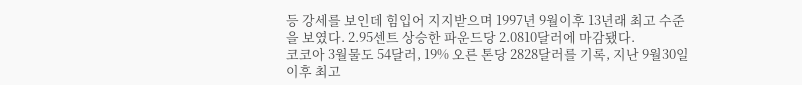등 강세를 보인데 힘입어 지지받으며 1997년 9월이후 13년래 최고 수준을 보였다. 2.95센트 상승한 파운드당 2.0810달러에 마감됐다.
코코아 3월물도 54달러, 19% 오른 톤당 2828달러를 기록, 지난 9월30일 이후 최고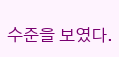수준을 보였다.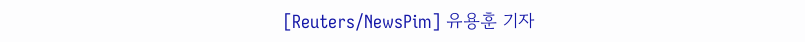[Reuters/NewsPim] 유용훈 기자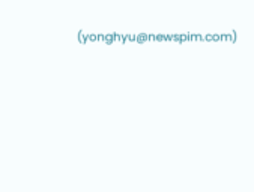(yonghyu@newspim.com)